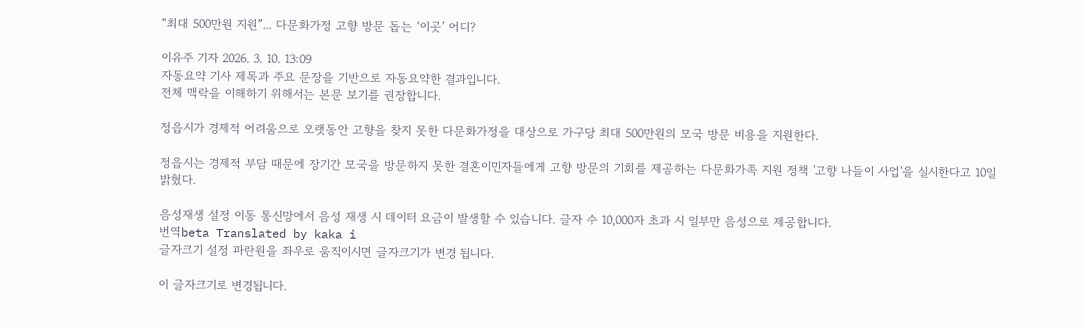“최대 500만원 지원”... 다문화가정 고향 방문 돕는 ‘이곳’ 어디?

이유주 기자 2026. 3. 10. 13:09
자동요약 기사 제목과 주요 문장을 기반으로 자동요약한 결과입니다.
전체 맥락을 이해하기 위해서는 본문 보기를 권장합니다.

정읍시가 경제적 어려움으로 오랫동안 고향을 찾지 못한 다문화가정을 대상으로 가구당 최대 500만원의 모국 방문 비용을 지원한다.

정읍시는 경제적 부담 때문에 장기간 모국을 방문하지 못한 결혼이민자들에게 고향 방문의 기회를 제공하는 다문화가족 지원 정책 '고향 나들이 사업'을 실시한다고 10일 밝혔다.

음성재생 설정 이동 통신망에서 음성 재생 시 데이터 요금이 발생할 수 있습니다. 글자 수 10,000자 초과 시 일부만 음성으로 제공합니다.
번역beta Translated by kaka i
글자크기 설정 파란원을 좌우로 움직이시면 글자크기가 변경 됩니다.

이 글자크기로 변경됩니다.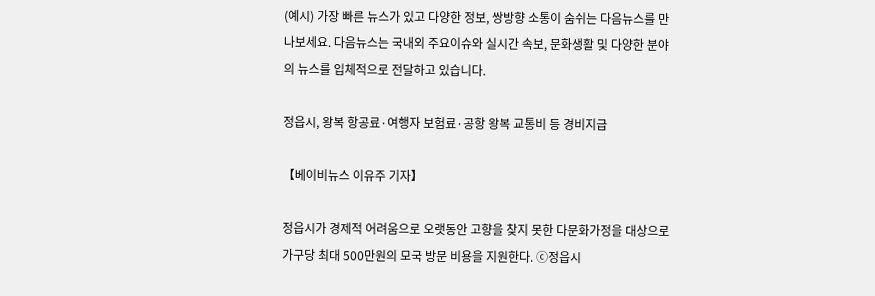(예시) 가장 빠른 뉴스가 있고 다양한 정보, 쌍방향 소통이 숨쉬는 다음뉴스를 만나보세요. 다음뉴스는 국내외 주요이슈와 실시간 속보, 문화생활 및 다양한 분야의 뉴스를 입체적으로 전달하고 있습니다.

정읍시, 왕복 항공료·여행자 보험료·공항 왕복 교통비 등 경비지급

【베이비뉴스 이유주 기자】

정읍시가 경제적 어려움으로 오랫동안 고향을 찾지 못한 다문화가정을 대상으로 가구당 최대 500만원의 모국 방문 비용을 지원한다. ⓒ정읍시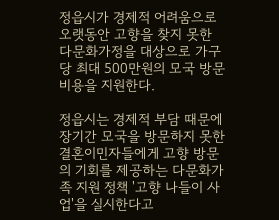정읍시가 경제적 어려움으로 오랫동안 고향을 찾지 못한 다문화가정을 대상으로 가구당 최대 500만원의 모국 방문 비용을 지원한다.

정읍시는 경제적 부담 때문에 장기간 모국을 방문하지 못한 결혼이민자들에게 고향 방문의 기회를 제공하는 다문화가족 지원 정책 '고향 나들이 사업'을 실시한다고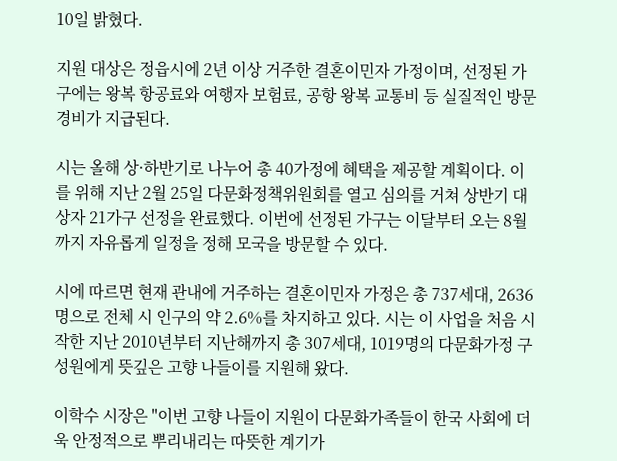10일 밝혔다.

지원 대상은 정읍시에 2년 이상 거주한 결혼이민자 가정이며, 선정된 가구에는 왕복 항공료와 여행자 보험료, 공항 왕복 교통비 등 실질적인 방문 경비가 지급된다.

시는 올해 상·하반기로 나누어 총 40가정에 혜택을 제공할 계획이다. 이를 위해 지난 2월 25일 다문화정책위원회를 열고 심의를 거쳐 상반기 대상자 21가구 선정을 완료했다. 이번에 선정된 가구는 이달부터 오는 8월까지 자유롭게 일정을 정해 모국을 방문할 수 있다.

시에 따르면 현재 관내에 거주하는 결혼이민자 가정은 총 737세대, 2636명으로 전체 시 인구의 약 2.6%를 차지하고 있다. 시는 이 사업을 처음 시작한 지난 2010년부터 지난해까지 총 307세대, 1019명의 다문화가정 구성원에게 뜻깊은 고향 나들이를 지원해 왔다.

이학수 시장은 "이번 고향 나들이 지원이 다문화가족들이 한국 사회에 더욱 안정적으로 뿌리내리는 따뜻한 계기가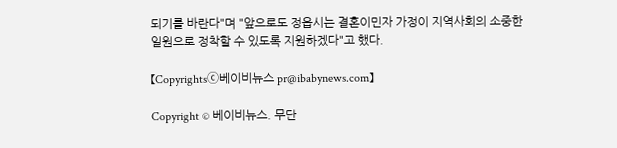되기를 바란다"며 "앞으로도 정읍시는 결혼이민자 가정이 지역사회의 소중한 일원으로 정착할 수 있도록 지원하겠다"고 했다.

【Copyrightsⓒ베이비뉴스 pr@ibabynews.com】

Copyright © 베이비뉴스. 무단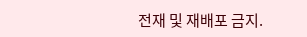전재 및 재배포 금지.